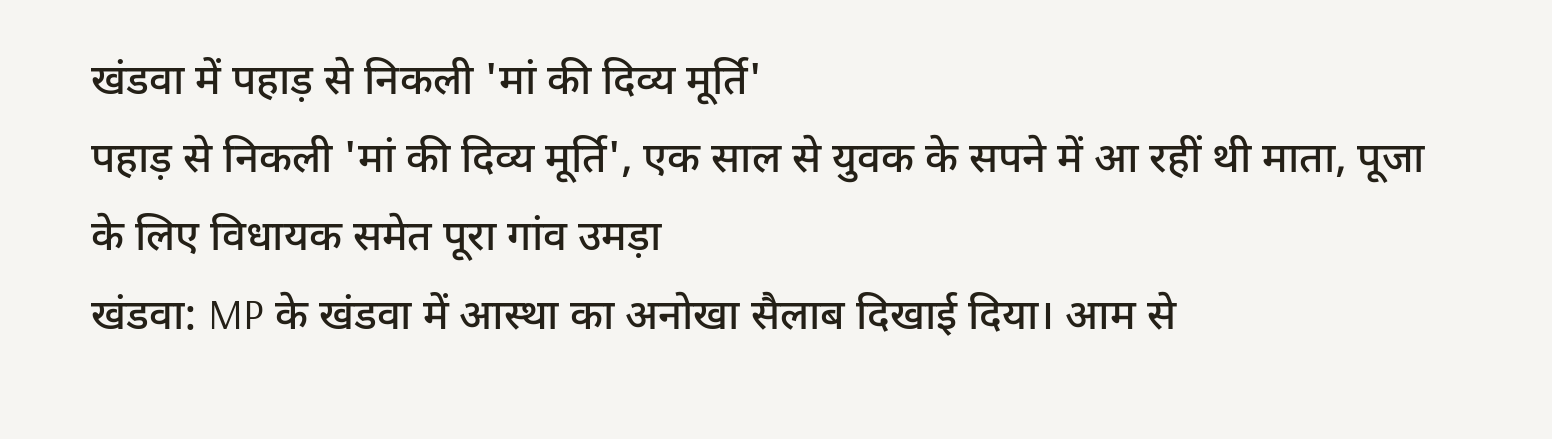खंडवा में पहाड़ से निकली 'मां की दिव्य मूर्ति'
पहाड़ से निकली 'मां की दिव्य मूर्ति', एक साल से युवक के सपने में आ रहीं थी माता, पूजा के लिए विधायक समेत पूरा गांव उमड़ा
खंडवा: MP के खंडवा में आस्था का अनोखा सैलाब दिखाई दिया। आम से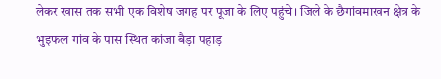लेकर खास तक सभी एक विशेष जगह पर पूजा के लिए पहुंचे। जिले के छैगांवमाखन क्षेत्र के भुइफल गांव के पास स्थित कांजा बैड़ा पहाड़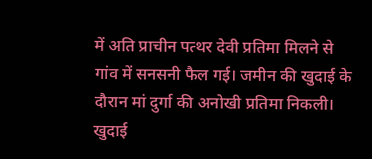में अति प्राचीन पत्थर देवी प्रतिमा मिलने से गांव में सनसनी फैल गई। जमीन की खुदाई के दौरान मां दुर्गा की अनोखी प्रतिमा निकली। खुदाई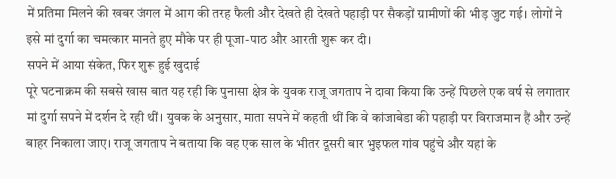में प्रतिमा मिलने की खबर जंगल में आग की तरह फैली और देखते ही देखते पहाड़ी पर सैकड़ों ग्रामीणों की भीड़ जुट गई। लोगों ने इसे मां दुर्गा का चमत्कार मानते हुए मौके पर ही पूजा-पाठ और आरती शुरू कर दी।
सपने में आया संकेत, फिर शुरू हुई खुदाई
पूरे घटनाक्रम की सबसे खास बात यह रही कि पुनासा क्षेत्र के युवक राजू जगताप ने दावा किया कि उन्हें पिछले एक वर्ष से लगातार मां दुर्गा सपने में दर्शन दे रही थीं। युवक के अनुसार, माता सपने में कहती थीं कि वे कांजाबेडा की पहाड़ी पर विराजमान हैं और उन्हें बाहर निकाला जाए। राजू जगताप ने बताया कि वह एक साल के भीतर दूसरी बार भुइफल गांव पहुंचे और यहां के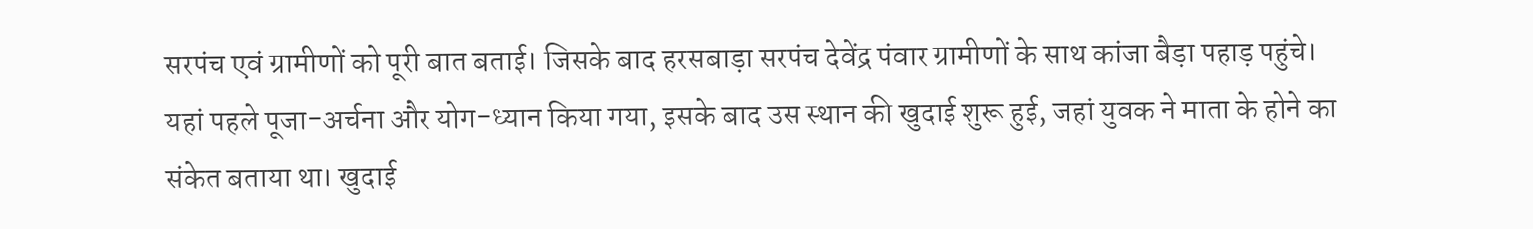सरपंच एवं ग्रामीणों को पूरी बात बताई। जिसके बाद हरसबाड़ा सरपंच देवेंद्र पंवार ग्रामीणों के साथ कांजा बैड़ा पहाड़ पहुंचे। यहां पहले पूजा-अर्चना और योग-ध्यान किया गया, इसके बाद उस स्थान की खुदाई शुरू हुई, जहां युवक ने माता के होने का संकेत बताया था। खुदाई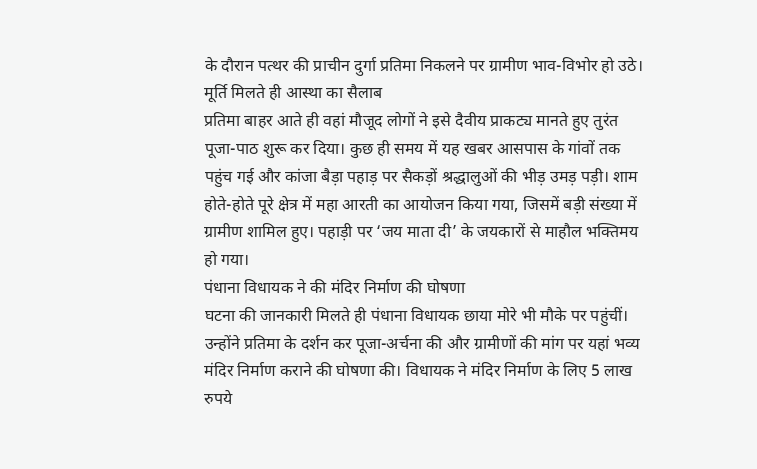के दौरान पत्थर की प्राचीन दुर्गा प्रतिमा निकलने पर ग्रामीण भाव-विभोर हो उठे।
मूर्ति मिलते ही आस्था का सैलाब
प्रतिमा बाहर आते ही वहां मौजूद लोगों ने इसे दैवीय प्राकट्य मानते हुए तुरंत पूजा-पाठ शुरू कर दिया। कुछ ही समय में यह खबर आसपास के गांवों तक पहुंच गई और कांजा बैड़ा पहाड़ पर सैकड़ों श्रद्धालुओं की भीड़ उमड़ पड़ी। शाम होते-होते पूरे क्षेत्र में महा आरती का आयोजन किया गया, जिसमें बड़ी संख्या में ग्रामीण शामिल हुए। पहाड़ी पर ‘जय माता दी’ के जयकारों से माहौल भक्तिमय हो गया।
पंधाना विधायक ने की मंदिर निर्माण की घोषणा
घटना की जानकारी मिलते ही पंधाना विधायक छाया मोरे भी मौके पर पहुंचीं। उन्होंने प्रतिमा के दर्शन कर पूजा-अर्चना की और ग्रामीणों की मांग पर यहां भव्य मंदिर निर्माण कराने की घोषणा की। विधायक ने मंदिर निर्माण के लिए 5 लाख रुपये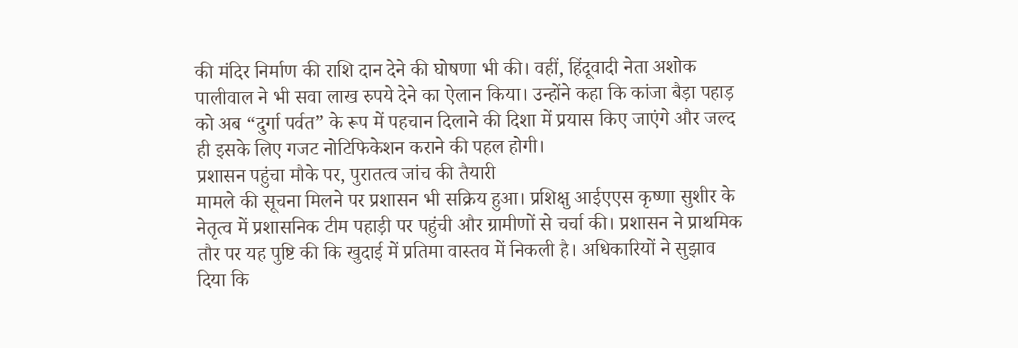की मंदिर निर्माण की राशि दान देने की घोषणा भी की। वहीं, हिंदूवादी नेता अशोक पालीवाल ने भी सवा लाख रुपये देने का ऐलान किया। उन्होंने कहा कि कांजा बैड़ा पहाड़ को अब “दुर्गा पर्वत” के रूप में पहचान दिलाने की दिशा में प्रयास किए जाएंगे और जल्द ही इसके लिए गजट नोटिफिकेशन कराने की पहल होगी।
प्रशासन पहुंचा मौके पर, पुरातत्व जांच की तैयारी
मामले की सूचना मिलने पर प्रशासन भी सक्रिय हुआ। प्रशिक्षु आईएएस कृष्णा सुशीर के नेतृत्व में प्रशासनिक टीम पहाड़ी पर पहुंची और ग्रामीणों से चर्चा की। प्रशासन ने प्राथमिक तौर पर यह पुष्टि की कि खुदाई में प्रतिमा वास्तव में निकली है। अधिकारियों ने सुझाव दिया कि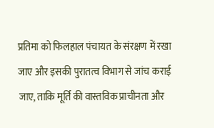प्रतिमा को फिलहाल पंचायत के संरक्षण में रखा जाए और इसकी पुरातत्व विभाग से जांच कराई जाए, ताकि मूर्ति की वास्तविक प्राचीनता और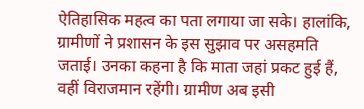ऐतिहासिक महत्व का पता लगाया जा सके। हालांकि, ग्रामीणों ने प्रशासन के इस सुझाव पर असहमति जताई। उनका कहना है कि माता जहां प्रकट हुई हैं, वहीं विराजमान रहेंगी। ग्रामीण अब इसी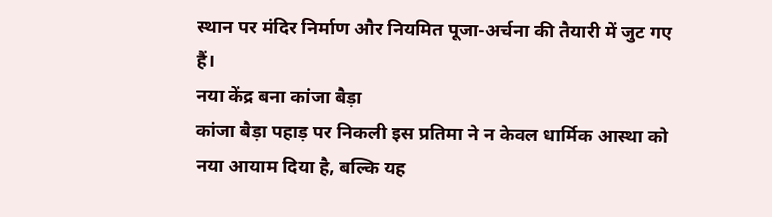स्थान पर मंदिर निर्माण और नियमित पूजा-अर्चना की तैयारी में जुट गए हैं।
नया केंद्र बना कांजा बैड़ा
कांजा बैड़ा पहाड़ पर निकली इस प्रतिमा ने न केवल धार्मिक आस्था को नया आयाम दिया है, बल्कि यह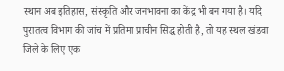स्थान अब इतिहास, संस्कृति और जनभावना का केंद्र भी बन गया है। यदि पुरातत्व विभाग की जांच में प्रतिमा प्राचीन सिद्ध होती है, तो यह स्थल खंडवा जिले के लिए एक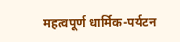महत्वपूर्ण धार्मिक-पर्यटन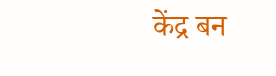केंद्र बन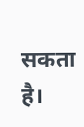सकता है।